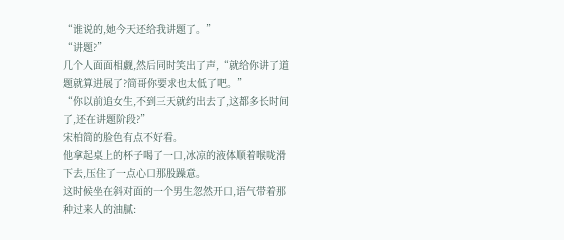“谁说的,她今天还给我讲题了。”
“讲题?”
几个人面面相觑,然后同时笑出了声,“就给你讲了道题就算进展了?简哥你要求也太低了吧。”
“你以前追女生,不到三天就约出去了,这都多长时间了,还在讲题阶段?”
宋柏简的脸色有点不好看。
他拿起桌上的杯子喝了一口,冰凉的液体顺着喉咙滑下去,压住了一点心口那股躁意。
这时候坐在斜对面的一个男生忽然开口,语气带着那种过来人的油腻: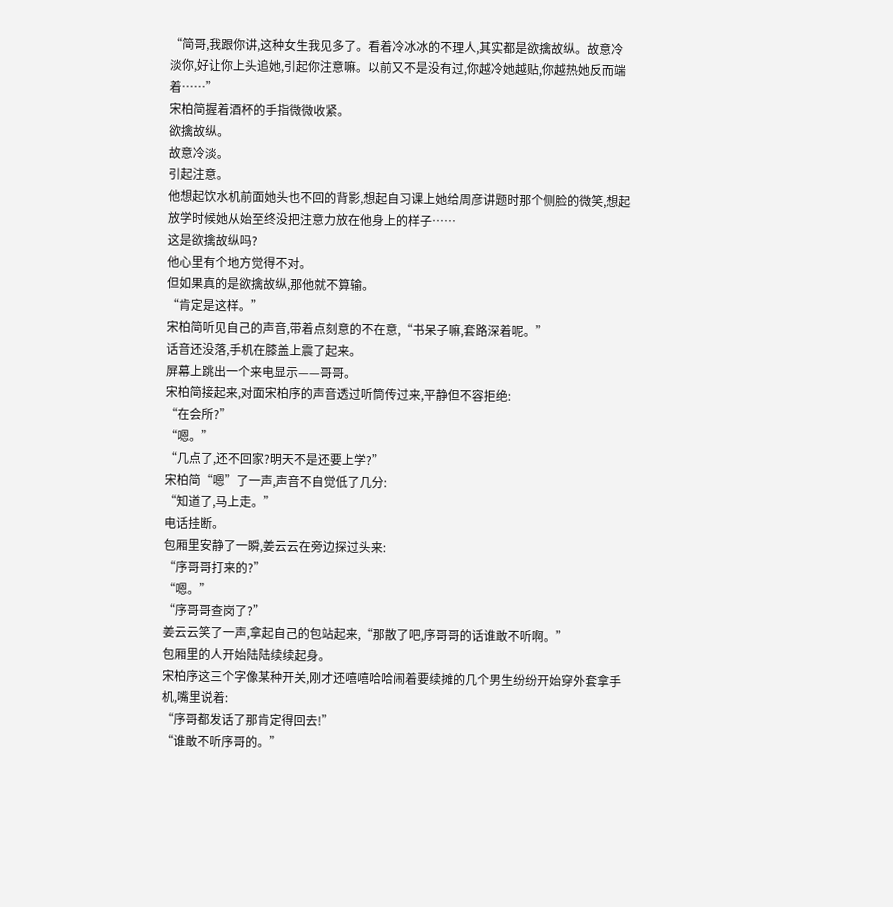“简哥,我跟你讲,这种女生我见多了。看着冷冰冰的不理人,其实都是欲擒故纵。故意冷淡你,好让你上头追她,引起你注意嘛。以前又不是没有过,你越冷她越贴,你越热她反而端着……”
宋柏简握着酒杯的手指微微收紧。
欲擒故纵。
故意冷淡。
引起注意。
他想起饮水机前面她头也不回的背影,想起自习课上她给周彦讲题时那个侧脸的微笑,想起放学时候她从始至终没把注意力放在他身上的样子……
这是欲擒故纵吗?
他心里有个地方觉得不对。
但如果真的是欲擒故纵,那他就不算输。
“肯定是这样。”
宋柏简听见自己的声音,带着点刻意的不在意,“书呆子嘛,套路深着呢。”
话音还没落,手机在膝盖上震了起来。
屏幕上跳出一个来电显示——哥哥。
宋柏简接起来,对面宋柏序的声音透过听筒传过来,平静但不容拒绝:
“在会所?”
“嗯。”
“几点了,还不回家?明天不是还要上学?”
宋柏简“嗯”了一声,声音不自觉低了几分:
“知道了,马上走。”
电话挂断。
包厢里安静了一瞬,姜云云在旁边探过头来:
“序哥哥打来的?”
“嗯。”
“序哥哥查岗了?”
姜云云笑了一声,拿起自己的包站起来,“那散了吧,序哥哥的话谁敢不听啊。”
包厢里的人开始陆陆续续起身。
宋柏序这三个字像某种开关,刚才还嘻嘻哈哈闹着要续摊的几个男生纷纷开始穿外套拿手机,嘴里说着:
“序哥都发话了那肯定得回去!”
“谁敢不听序哥的。”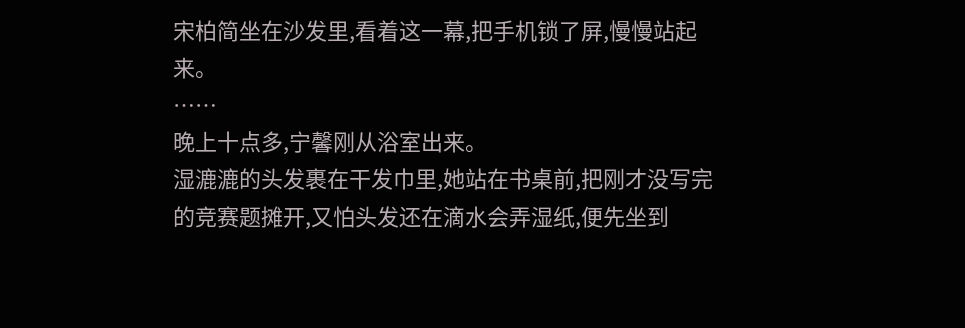宋柏简坐在沙发里,看着这一幕,把手机锁了屏,慢慢站起来。
……
晚上十点多,宁馨刚从浴室出来。
湿漉漉的头发裹在干发巾里,她站在书桌前,把刚才没写完的竞赛题摊开,又怕头发还在滴水会弄湿纸,便先坐到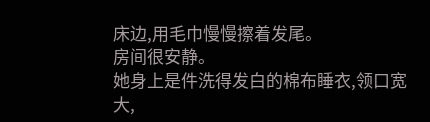床边,用毛巾慢慢擦着发尾。
房间很安静。
她身上是件洗得发白的棉布睡衣,领口宽大,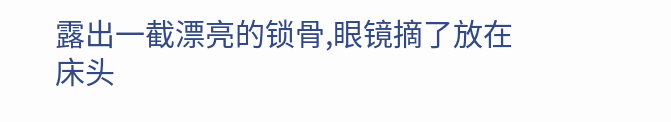露出一截漂亮的锁骨,眼镜摘了放在床头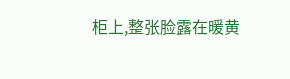柜上,整张脸露在暖黄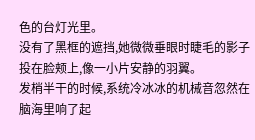色的台灯光里。
没有了黑框的遮挡,她微微垂眼时睫毛的影子投在脸颊上,像一小片安静的羽翼。
发梢半干的时候,系统冷冰冰的机械音忽然在脑海里响了起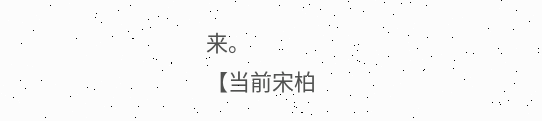来。
【当前宋柏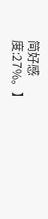简好感度:27%。】